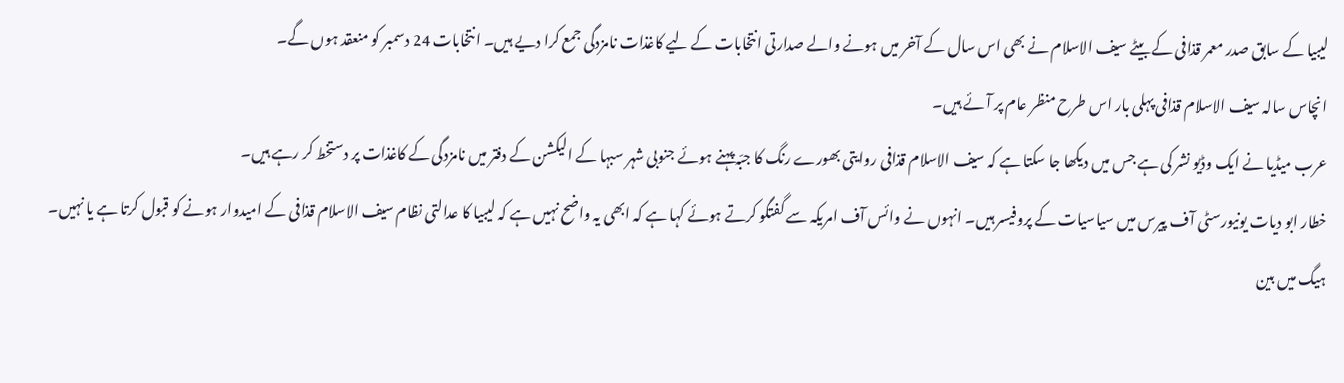لیبیا کے سابق صدر معمر قذافی کے بیٹے سیف الاسلام نے بھی اس سال کے آخر میں ہونے والے صدارتی انتخابات کے لیے کاغذات نامزدگی جمع کرا دیے ہیں۔ انتخابات 24 دسمبر کو منعقد ہوں گے۔
انچاس سالہ سیف الاسلام قذافی پہلی بار اس طرح منظر عام پر آئے ہیں۔
عرب میڈیا نے ایک وڈیو نشر کی ہے جس میں دیکھا جا سکتا ہے کہ سیف الاسلام قذافی روایتی بھورے رنگ کا جبّہ پہنے ہوئے جنوبی شہر سبہا کے الیکشن کے دفتر میں نامزدگی کے کاغذات پر دستخط کر رہے ہیں۔
خطار ابو دیات یونیورسٹی آف پیرس میں سیاسیات کے پروفیسر ہیں۔ انہوں نے وائس آف امریکہ سے گفتگو کرتے ہوئے کہا ہے کہ ابھی یہ واضح نہیں ہے کہ لیبیا کا عدالتی نظام سیف الاسلام قذافی کے امیدوار ہونے کو قبول کرتا ہے یا نہیں۔
ہیگ میں بین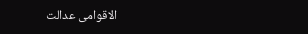الاقوامی عدالت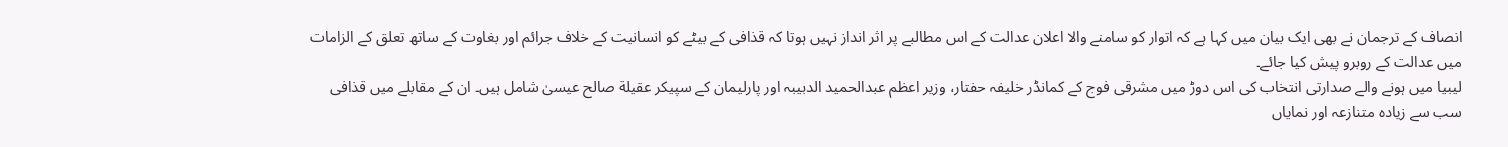انصاف کے ترجمان نے بھی ایک بیان میں کہا ہے کہ اتوار کو سامنے والا اعلان عدالت کے اس مطالبے پر اثر انداز نہیں ہوتا کہ قذافی کے بیٹے کو انسانیت کے خلاف جرائم اور بغاوت کے ساتھ تعلق کے الزامات میں عدالت کے روبرو پیش کیا جائے۔
لیبیا میں ہونے والے صدارتی انتخاب کی اس دوڑ میں مشرقی فوج کے کمانڈر خلیفہ حفتار، وزیر اعظم عبدالحمید الدبیبہ اور پارلیمان کے سپیکر عقيلة صالح عيسیٰ شامل ہیں۔ ان کے مقابلے میں قذافی سب سے زیادہ متنازعہ اور نمایاں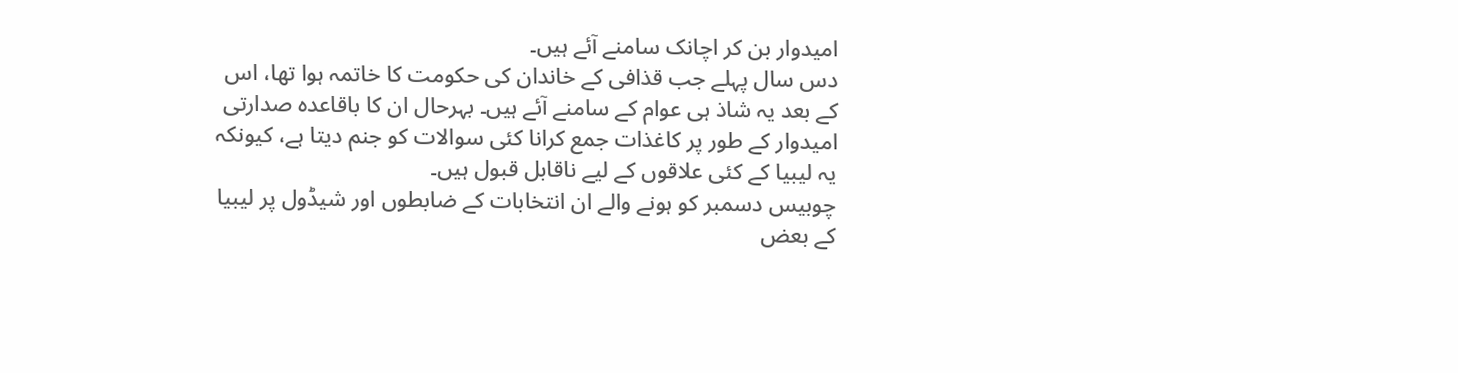امیدوار بن کر اچانک سامنے آئے ہیں۔
دس سال پہلے جب قذافی کے خاندان کی حکومت کا خاتمہ ہوا تھا، اس کے بعد یہ شاذ ہی عوام کے سامنے آئے ہیں۔ بہرحال ان کا باقاعدہ صدارتی امیدوار کے طور پر کاغذات جمع کرانا کئی سوالات کو جنم دیتا ہے، کیونکہ یہ لیبیا کے کئی علاقوں کے لیے ناقابل قبول ہیں۔
چوبیس دسمبر کو ہونے والے ان انتخابات کے ضابطوں اور شیڈول پر لیبیا کے بعض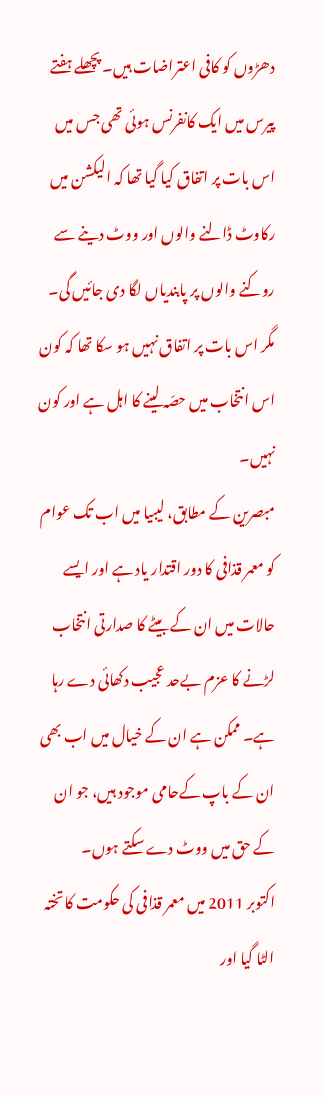دھڑوں کو کافی اعتراضات ہیں۔ پچھلے ہفتے پیرس میں ایک کانفرنس ہوئی تھی جس میں اس بات پر اتفاق کیا گیا تھا کہ الیکشن میں رکاوٹ ڈالنے والوں اور ووٹ دینے سے روکنے والوں پر پابندیاں لگا دی جائیں گی۔ مگر اس بات پر اتفاق نہیں ہو سکا تھا کہ کون اس انتخاب میں حصّہ لینے کا اہل ہے اور کون نہیں۔
مبصرین کے مطابق، لیبیا میں اب تک عوام کو معمر قذافی کا دور اقتدار یاد ہے اور ایسے حالات میں ان کے بیٹے کا صدارتی انتخاب لڑنے کا عزم بےحد عجیب دکھائی دے رہا ہے۔ ممکن ہے ان کے خیال میں اب بھی ان کے باپ کےحامی موجود ہیں، جو ان کے حق میں ووٹ دے سکتے ہوں۔
اکتوبر 2011 میں معمر قذافی کی حکومت کا تختہ الٹا گیا اور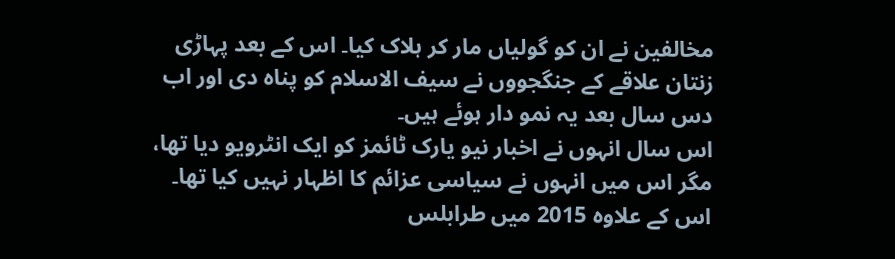مخالفین نے ان کو گولیاں مار کر ہلاک کیا۔ اس کے بعد پہاڑی زنتان علاقے کے جنگجووں نے سیف الاسلام کو پناہ دی اور اب دس سال بعد یہ نمو دار ہوئے ہیں۔
اس سال انہوں نے اخبار نیو یارک ٹائمز کو ایک انٹرویو دیا تھا، مگر اس میں انہوں نے سیاسی عزائم کا اظہار نہیں کیا تھا۔
اس کے علاوہ 2015 میں طرابلس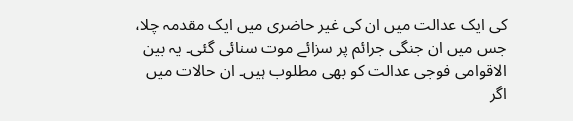کی ایک عدالت میں ان کی غیر حاضری میں ایک مقدمہ چلا، جس میں ان جنگی جرائم پر سزائے موت سنائی گئی۔ یہ بین الاقوامی فوجی عدالت کو بھی مطلوب ہیں۔ ان حالات میں اگر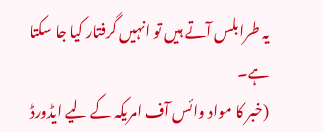یہ طرابلس آتے ہیں تو انہیں گرفتار کیا جا سکتا ہے۔
(خبر کا مواد وائس آف امریکہ کے لیے ایڈورڈ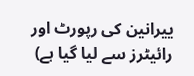ییرانین کی رپورٹ اور رائیٹرز سے لیا گیا ہے)